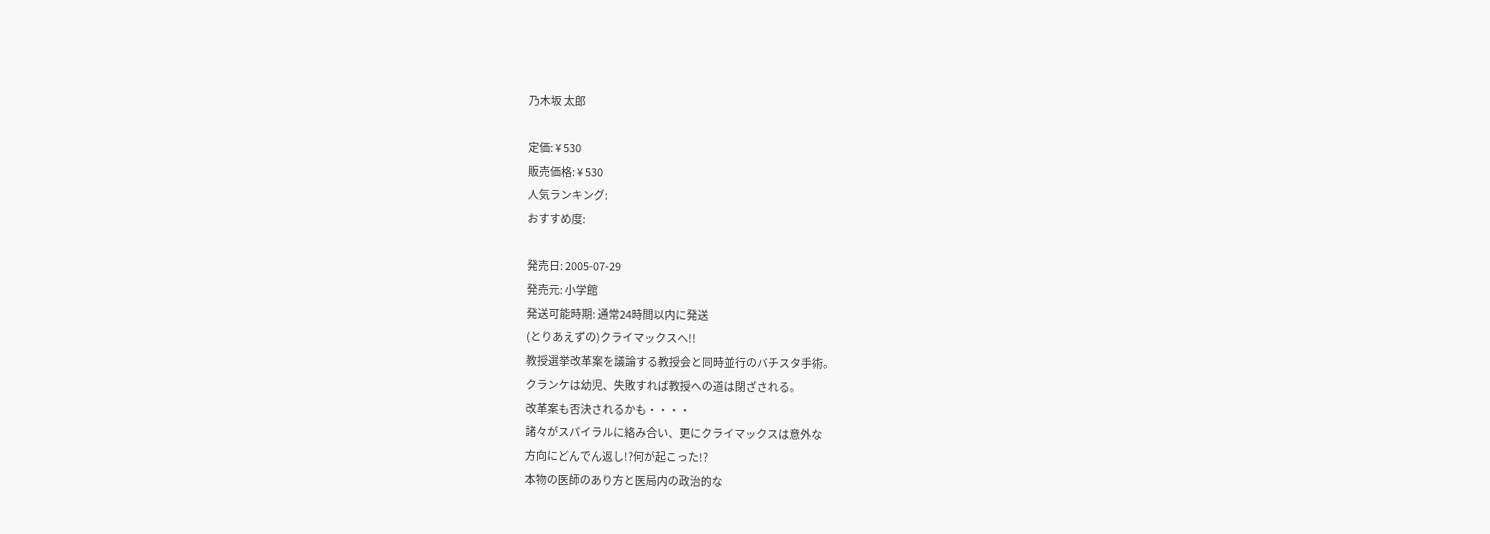乃木坂 太郎

定価: ¥ 530
販売価格: ¥ 530
人気ランキング:
おすすめ度:

発売日: 2005-07-29
発売元: 小学館
発送可能時期: 通常24時間以内に発送
(とりあえずの)クライマックスへ!!
教授選挙改革案を議論する教授会と同時並行のバチスタ手術。
クランケは幼児、失敗すれば教授への道は閉ざされる。
改革案も否決されるかも・・・・
諸々がスパイラルに絡み合い、更にクライマックスは意外な
方向にどんでん返し!?何が起こった!?
本物の医師のあり方と医局内の政治的な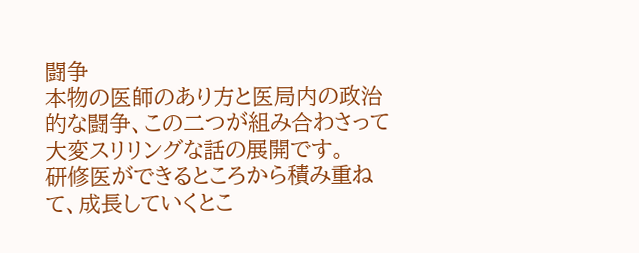闘争
本物の医師のあり方と医局内の政治的な闘争、この二つが組み合わさって大変スリリングな話の展開です。
研修医ができるところから積み重ねて、成長していくとこ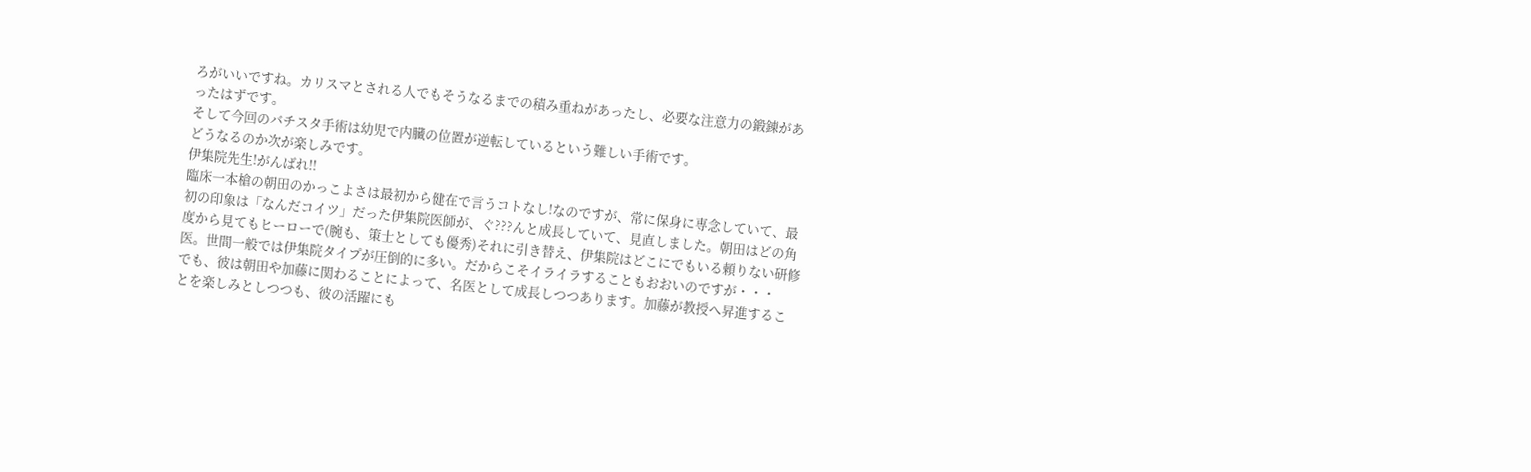ろがいいですね。カリスマとされる人でもそうなるまでの積み重ねがあったし、必要な注意力の鍛錬があったはずです。
そして今回のバチスタ手術は幼児で内臓の位置が逆転しているという難しい手術です。
どうなるのか次が楽しみです。
伊集院先生!がんばれ!!
臨床一本槍の朝田のかっこよさは最初から健在で言うコトなし!なのですが、常に保身に専念していて、最初の印象は「なんだコイツ」だった伊集院医師が、ぐ???んと成長していて、見直しました。朝田はどの角度から見てもヒーローで(腕も、策士としても優秀)それに引き替え、伊集院はどこにでもいる頼りない研修医。世間一般では伊集院タイプが圧倒的に多い。だからこそイライラすることもおおいのですが・・・
でも、彼は朝田や加藤に関わることによって、名医として成長しつつあります。加藤が教授へ昇進することを楽しみとしつつも、彼の活躍にも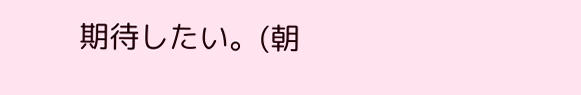期待したい。(朝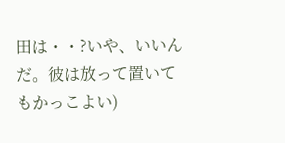田は・・?いや、いいんだ。彼は放って置いてもかっこよい)